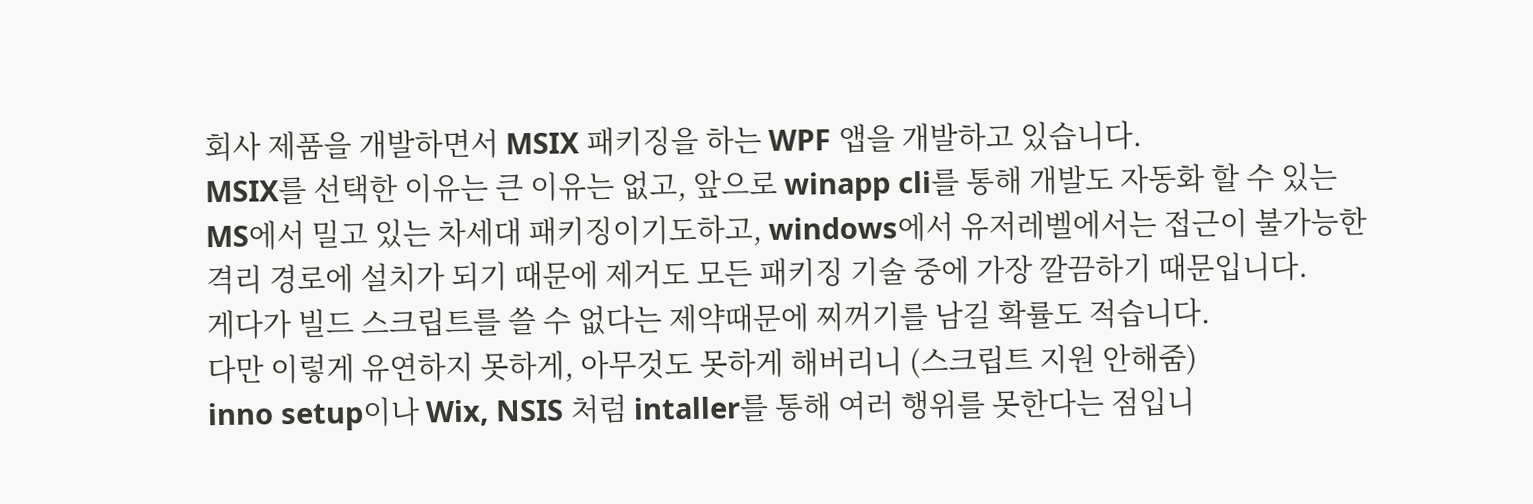회사 제품을 개발하면서 MSIX 패키징을 하는 WPF 앱을 개발하고 있습니다.
MSIX를 선택한 이유는 큰 이유는 없고, 앞으로 winapp cli를 통해 개발도 자동화 할 수 있는 MS에서 밀고 있는 차세대 패키징이기도하고, windows에서 유저레벨에서는 접근이 불가능한 격리 경로에 설치가 되기 때문에 제거도 모든 패키징 기술 중에 가장 깔끔하기 때문입니다.
게다가 빌드 스크립트를 쓸 수 없다는 제약때문에 찌꺼기를 남길 확률도 적습니다.
다만 이렇게 유연하지 못하게, 아무것도 못하게 해버리니 (스크립트 지원 안해줌)
inno setup이나 Wix, NSIS 처럼 intaller를 통해 여러 행위를 못한다는 점입니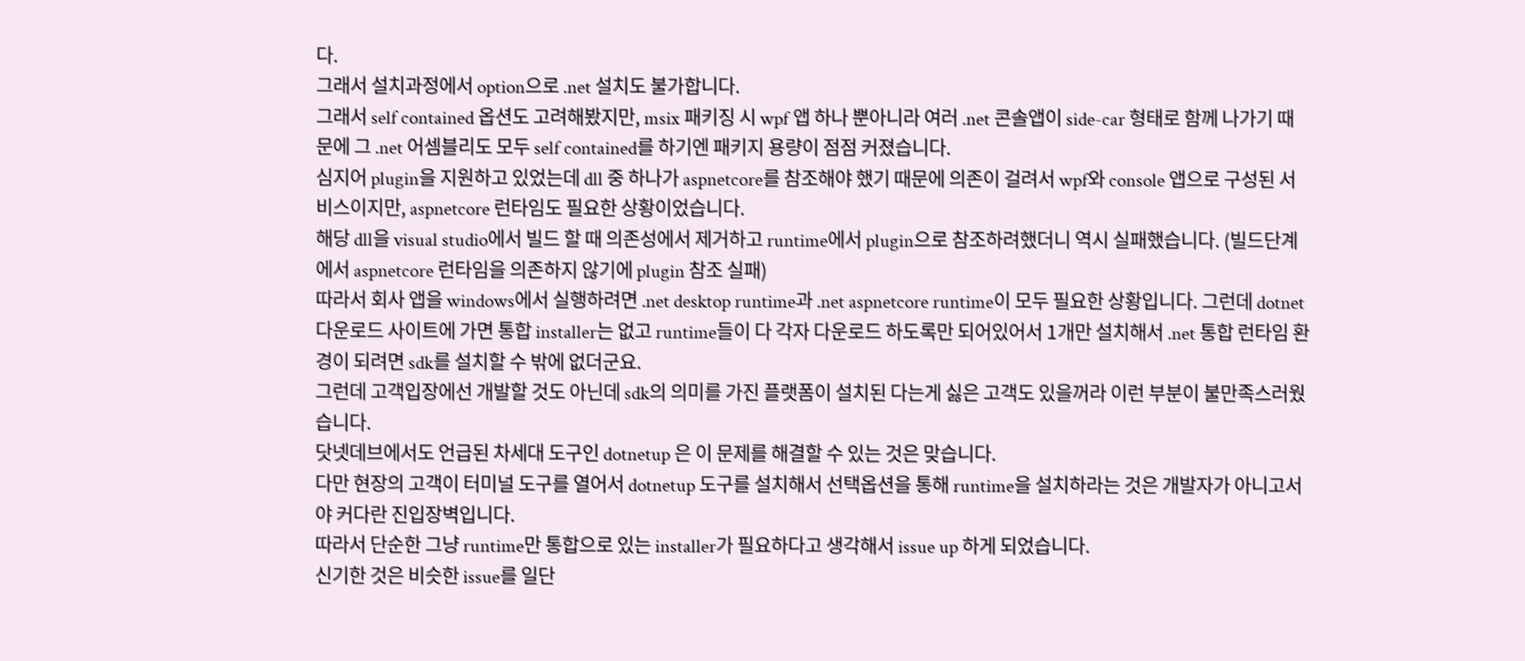다.
그래서 설치과정에서 option으로 .net 설치도 불가합니다.
그래서 self contained 옵션도 고려해봤지만, msix 패키징 시 wpf 앱 하나 뿐아니라 여러 .net 콘솔앱이 side-car 형태로 함께 나가기 때문에 그 .net 어셈블리도 모두 self contained를 하기엔 패키지 용량이 점점 커졌습니다.
심지어 plugin을 지원하고 있었는데 dll 중 하나가 aspnetcore를 참조해야 했기 때문에 의존이 걸려서 wpf와 console 앱으로 구성된 서비스이지만, aspnetcore 런타임도 필요한 상황이었습니다.
해당 dll을 visual studio에서 빌드 할 때 의존성에서 제거하고 runtime에서 plugin으로 참조하려했더니 역시 실패했습니다. (빌드단계에서 aspnetcore 런타임을 의존하지 않기에 plugin 참조 실패)
따라서 회사 앱을 windows에서 실행하려면 .net desktop runtime과 .net aspnetcore runtime이 모두 필요한 상황입니다. 그런데 dotnet 다운로드 사이트에 가면 통합 installer는 없고 runtime들이 다 각자 다운로드 하도록만 되어있어서 1개만 설치해서 .net 통합 런타임 환경이 되려면 sdk를 설치할 수 밖에 없더군요.
그런데 고객입장에선 개발할 것도 아닌데 sdk의 의미를 가진 플랫폼이 설치된 다는게 싫은 고객도 있을꺼라 이런 부분이 불만족스러웠습니다.
닷넷데브에서도 언급된 차세대 도구인 dotnetup 은 이 문제를 해결할 수 있는 것은 맞습니다.
다만 현장의 고객이 터미널 도구를 열어서 dotnetup 도구를 설치해서 선택옵션을 통해 runtime을 설치하라는 것은 개발자가 아니고서야 커다란 진입장벽입니다.
따라서 단순한 그냥 runtime만 통합으로 있는 installer가 필요하다고 생각해서 issue up 하게 되었습니다.
신기한 것은 비슷한 issue를 일단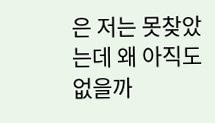은 저는 못찾았는데 왜 아직도 없을까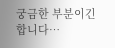궁금한 부분이긴 합니다…